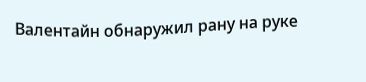Валентайн обнаружил рану на руке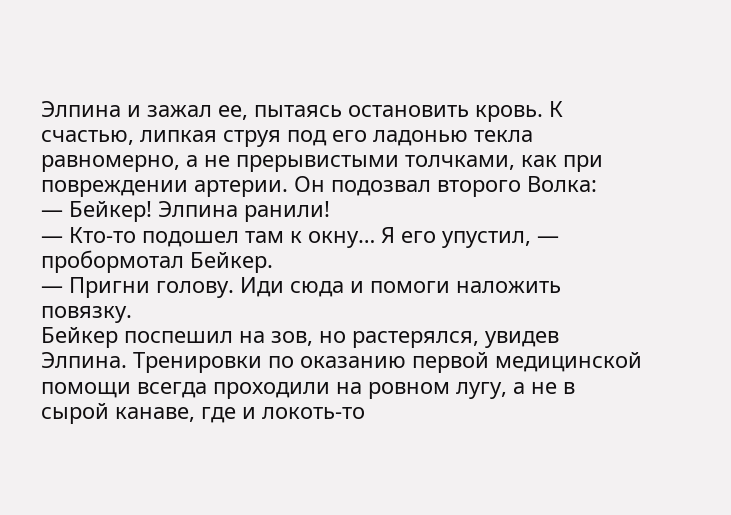Элпина и зажал ее, пытаясь остановить кровь. К счастью, липкая струя под его ладонью текла равномерно, а не прерывистыми толчками, как при повреждении артерии. Он подозвал второго Волка:
— Бейкер! Элпина ранили!
— Кто-то подошел там к окну… Я его упустил, — пробормотал Бейкер.
— Пригни голову. Иди сюда и помоги наложить повязку.
Бейкер поспешил на зов, но растерялся, увидев Элпина. Тренировки по оказанию первой медицинской помощи всегда проходили на ровном лугу, а не в сырой канаве, где и локоть-то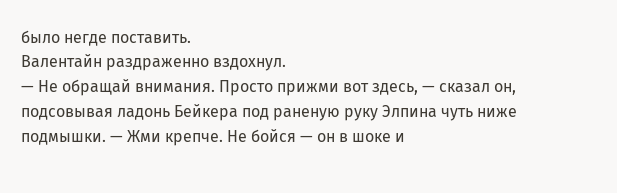было негде поставить.
Валентайн раздраженно вздохнул.
— Не обращай внимания. Просто прижми вот здесь, — сказал он, подсовывая ладонь Бейкера под раненую руку Элпина чуть ниже подмышки. — Жми крепче. Не бойся — он в шоке и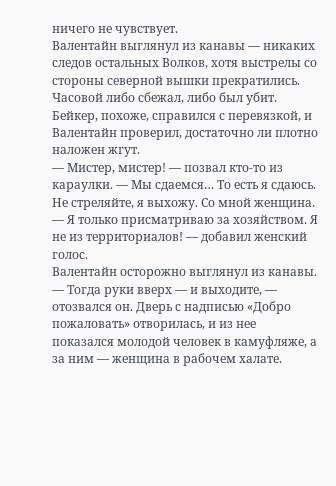ничего не чувствует.
Валентайн выглянул из канавы — никаких следов остальных Волков, хотя выстрелы со стороны северной вышки прекратились. Часовой либо сбежал, либо был убит. Бейкер, похоже, справился с перевязкой, и Валентайн проверил, достаточно ли плотно наложен жгут.
— Мистер, мистер! — позвал кто-то из караулки. — Мы сдаемся… То есть я сдаюсь. Не стреляйте, я выхожу. Со мной женщина.
— Я только присматриваю за хозяйством. Я не из территориалов! — добавил женский голос.
Валентайн осторожно выглянул из канавы.
— Тогда руки вверх — и выходите, — отозвался он. Дверь с надписью «Добро пожаловать» отворилась, и из нее показался молодой человек в камуфляже, а за ним — женщина в рабочем халате.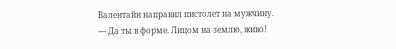Валентайн направил пистолет на мужчину.
— Да ты в форме. Лицом на землю, живо!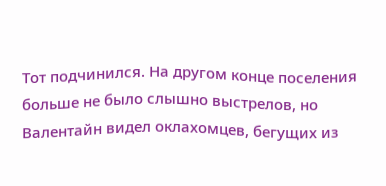Тот подчинился. На другом конце поселения больше не было слышно выстрелов, но Валентайн видел оклахомцев, бегущих из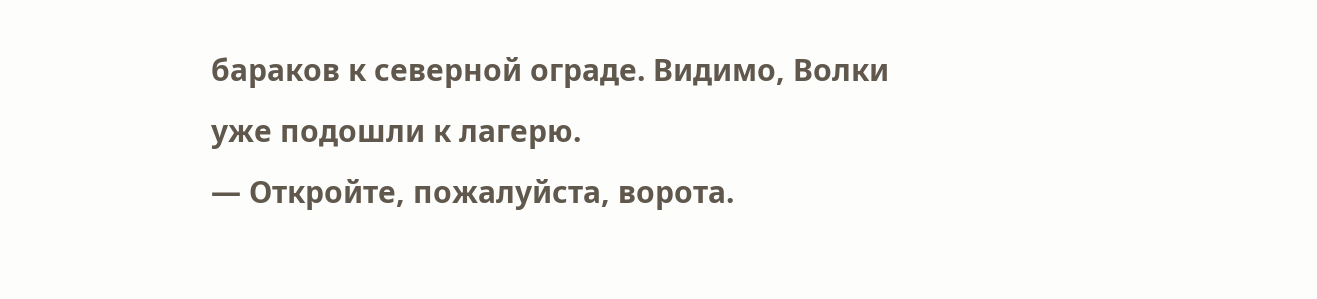бараков к северной ограде. Видимо, Волки уже подошли к лагерю.
— Откройте, пожалуйста, ворота.